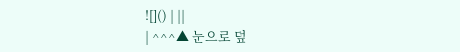![]() | ||
| ^^^▲ 눈으로 덮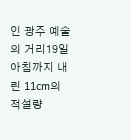인 광주 예술의 거리19일 아침까지 내린 11cm의 적설량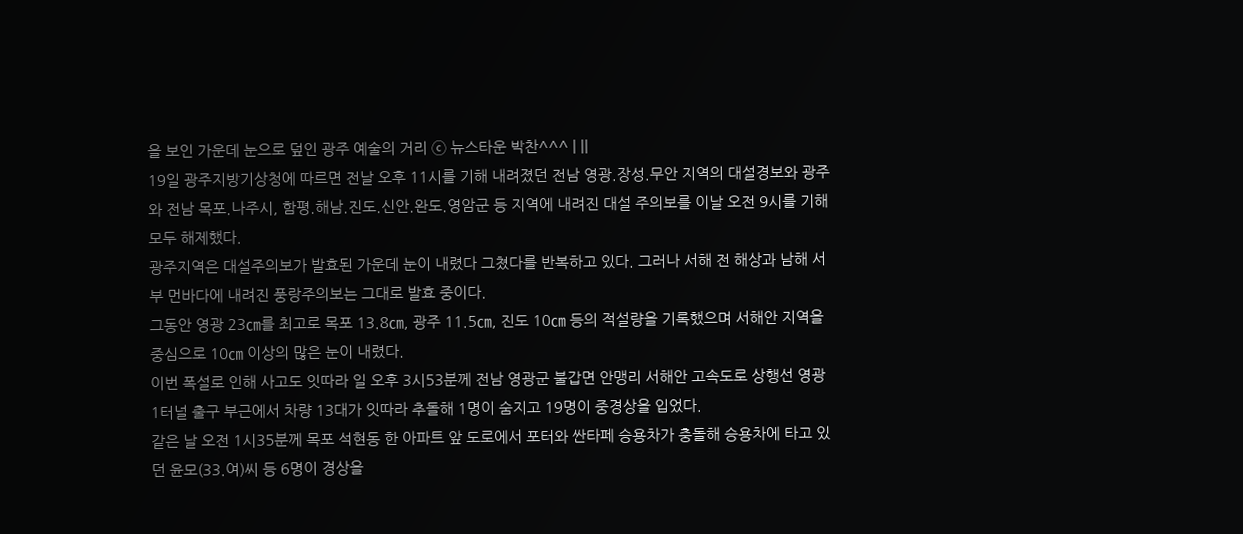을 보인 가운데 눈으로 덮인 광주 예술의 거리 ⓒ 뉴스타운 박찬^^^ | ||
19일 광주지방기상청에 따르면 전날 오후 11시를 기해 내려졌던 전남 영광.장성.무안 지역의 대설경보와 광주와 전남 목포.나주시, 함평.해남.진도.신안.완도.영암군 등 지역에 내려진 대설 주의보를 이날 오전 9시를 기해 모두 해제했다.
광주지역은 대설주의보가 발효된 가운데 눈이 내렸다 그쳤다를 반복하고 있다. 그러나 서해 전 해상과 남해 서부 먼바다에 내려진 풍랑주의보는 그대로 발효 중이다.
그동안 영광 23㎝를 최고로 목포 13.8㎝, 광주 11.5㎝, 진도 10㎝ 등의 적설량을 기록했으며 서해안 지역을 중심으로 10㎝ 이상의 많은 눈이 내렸다.
이번 폭설로 인해 사고도 잇따라 일 오후 3시53분께 전남 영광군 불갑면 안맹리 서해안 고속도로 상행선 영광 1터널 출구 부근에서 차량 13대가 잇따라 추돌해 1명이 숨지고 19명이 중경상을 입었다.
같은 날 오전 1시35분께 목포 석현동 한 아파트 앞 도로에서 포터와 싼타페 승용차가 충돌해 승용차에 타고 있던 윤모(33.여)씨 등 6명이 경상을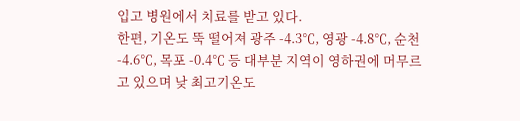입고 병원에서 치료를 받고 있다.
한편, 기온도 뚝 떨어져 광주 -4.3℃, 영광 -4.8℃, 순천 -4.6℃, 목포 -0.4℃ 등 대부분 지역이 영하권에 머무르고 있으며 낮 최고기온도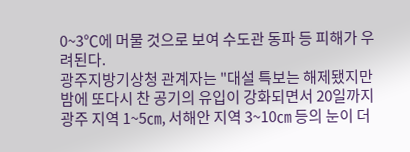0~3℃에 머물 것으로 보여 수도관 동파 등 피해가 우려된다.
광주지방기상청 관계자는 "대설 특보는 해제됐지만 밤에 또다시 찬 공기의 유입이 강화되면서 20일까지 광주 지역 1~5㎝, 서해안 지역 3~10㎝ 등의 눈이 더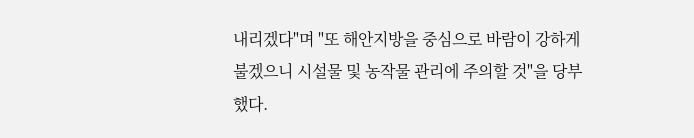내리겠다"며 "또 해안지방을 중심으로 바람이 강하게 불겠으니 시설물 및 농작물 관리에 주의할 것"을 당부했다.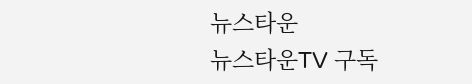뉴스타운
뉴스타운TV 구독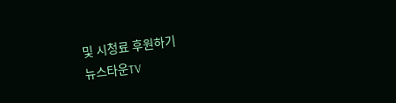및 시청료 후원하기
뉴스타운TV